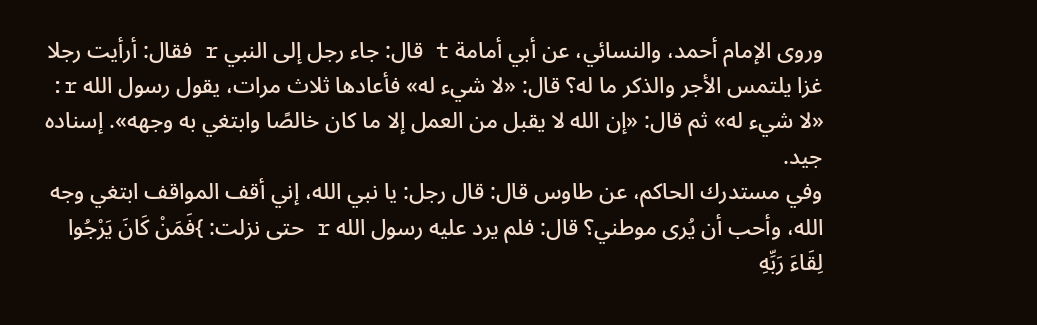وروى الإمام أحمد، والنسائي، عن أبي أمامة t قال: جاء رجل إلى النبي r فقال: أرأيت رجلا غزا يلتمس الأجر والذكر ما له؟ قال: «لا شيء له» فأعادها ثلاث مرات، يقول رسول الله r: «لا شيء له» ثم قال: «إن الله لا يقبل من العمل إلا ما كان خالصًا وابتغي به وجهه». إسناده جيد.
وفي مستدرك الحاكم، عن طاوس قال: قال رجل: يا نبي الله، إني أقف المواقف ابتغي وجه الله، وأحب أن يُرى موطني؟ قال: فلم يرد عليه رسول الله r حتى نزلت: }فَمَنْ كَانَ يَرْجُوا لِقَاءَ رَبِّهِ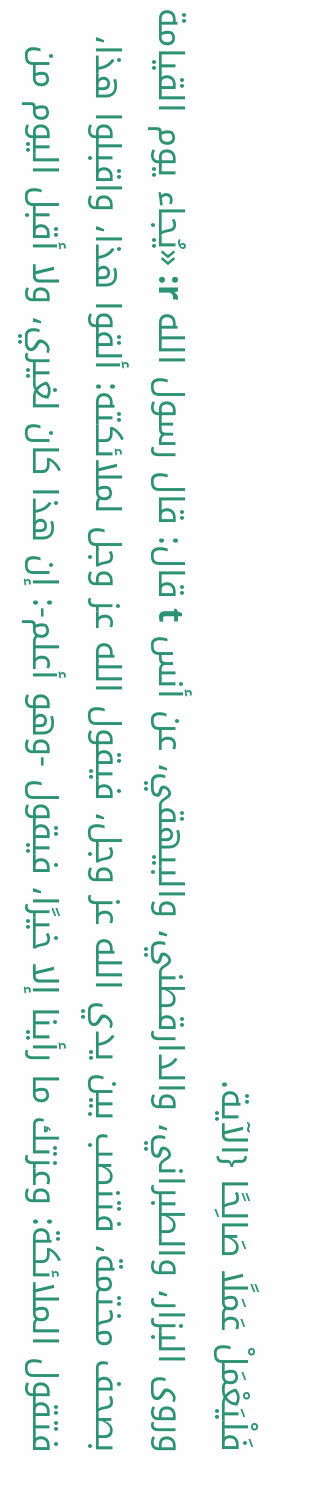فَلْيَعْمَلْ عَمَلًا صَالِحًا {الآية.
وروى البزار، والطبراني، والدارقطني، والبيهقي، عن أنس t قال: قال رسول الله r: «يُجاء يوم القيامة بصحف مختمة، فتنصب بين يدي الله عز وجل، فيقول الله عز وجل لملائكته: ألقوا هذا، واقبلوا هذا، فتقول الملائكة: وعزتك ما رأينا إلا خيرًا، فيقول -وهو أعلم-: إن هذا كان لغيري، ولا أقبل اليوم من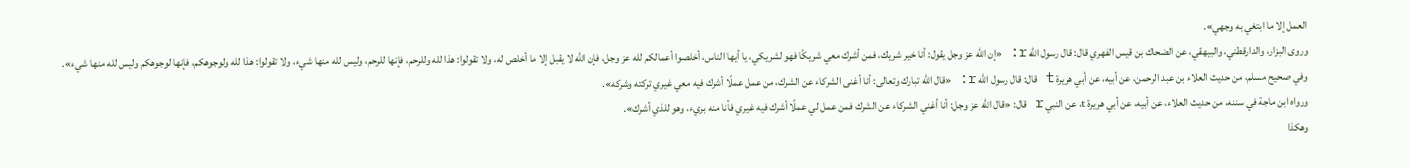العمل إلا ما ابتغي به وجهي».
وروى البزار، والدارقطني، والبيهقي، عن الضحاك بن قيس الفهري قال: قال رسول الله r: «إن الله عز وجل يقول: أنا خير شريك، فمن أشرك معي شريكًا فهو لشريكي، يا أيها الناس، أخلصوا أعمالكم لله عز وجل، فإن الله لا يقبل إلا ما أخلص له، ولا تقولوا: هذا لله وللرحم، فإنها للرحم، وليس لله منها شيء، ولا تقولوا: هذا لله ولوجوهكم، فإنها لوجوهكم وليس لله منها شيء».
وفي صحيح مسلم، من حديث العلاء بن عبد الرحمن، عن أبيه، عن أبي هريرة t قال: قال رسول الله r: «قال الله تبارك وتعالى: أنا أغنى الشركاء عن الشرك، من عمل عملًا أشرك فيه معي غيري تركته وشركه».
ورواه ابن ماجة في سننه، من حديث العلاء، عن أبيه، عن أبي هريرة t، عن النبي r قال: «قال الله عز وجل: أنا أغني الشركاء عن الشرك فمن عمل لي عملًا أشرك فيه غيري فأنا منه بريء، وهو للذي أشرك».
وهكذا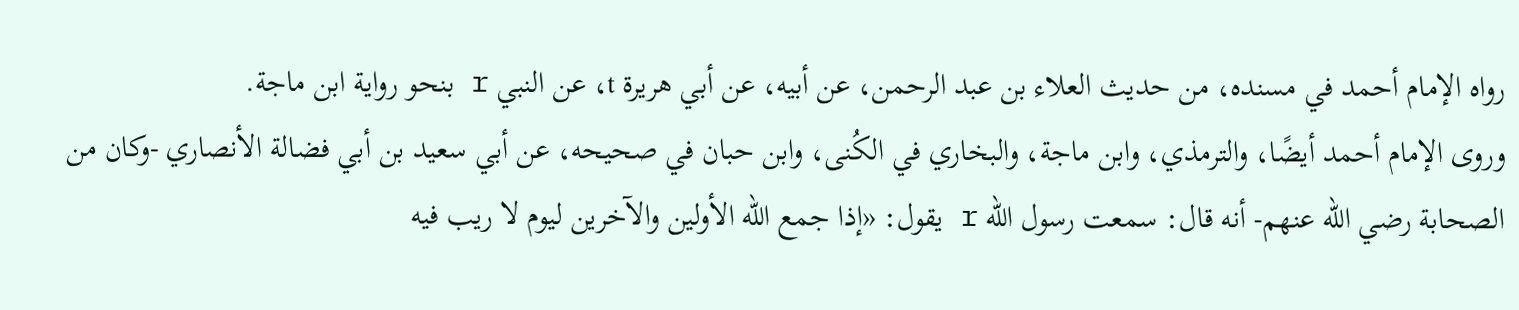رواه الإمام أحمد في مسنده، من حديث العلاء بن عبد الرحمن، عن أبيه، عن أبي هريرة t، عن النبي r بنحو رواية ابن ماجة.
وروى الإمام أحمد أيضًا، والترمذي، وابن ماجة، والبخاري في الكُنى، وابن حبان في صحيحه، عن أبي سعيد بن أبي فضالة الأنصاري -وكان من الصحابة رضي الله عنهم- أنه قال: سمعت رسول الله r يقول: «إذا جمع الله الأولين والآخرين ليوم لا ريب فيه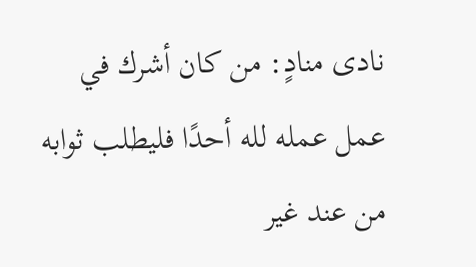نادى منادٍ: من كان أشرك في عمل عمله لله أحدًا فليطلب ثوابه من عند غير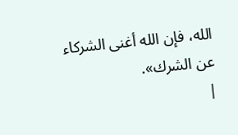الله، فإن الله أغنى الشركاء عن الشرك».
|